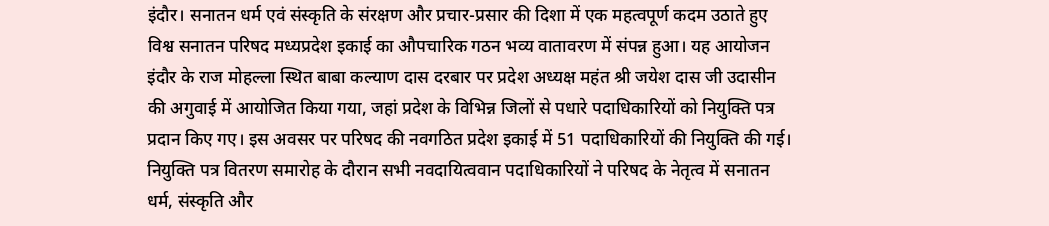इंदौर। सनातन धर्म एवं संस्कृति के संरक्षण और प्रचार-प्रसार की दिशा में एक महत्वपूर्ण कदम उठाते हुए विश्व सनातन परिषद मध्यप्रदेश इकाई का औपचारिक गठन भव्य वातावरण में संपन्न हुआ। यह आयोजन इंदौर के राज मोहल्ला स्थित बाबा कल्याण दास दरबार पर प्रदेश अध्यक्ष महंत श्री जयेश दास जी उदासीन की अगुवाई में आयोजित किया गया, जहां प्रदेश के विभिन्न जिलों से पधारे पदाधिकारियों को नियुक्ति पत्र प्रदान किए गए। इस अवसर पर परिषद की नवगठित प्रदेश इकाई में 51 पदाधिकारियों की नियुक्ति की गई। नियुक्ति पत्र वितरण समारोह के दौरान सभी नवदायित्ववान पदाधिकारियों ने परिषद के नेतृत्व में सनातन धर्म, संस्कृति और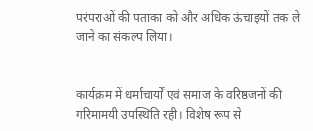परंपराओं की पताका को और अधिक ऊंचाइयों तक ले जाने का संकल्प लिया।


कार्यक्रम में धर्माचार्यों एवं समाज के वरिष्ठजनों की गरिमामयी उपस्थिति रही। विशेष रूप से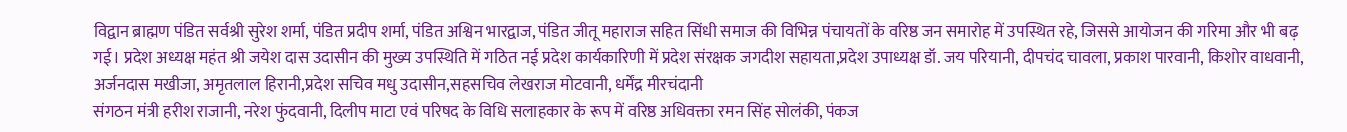विद्वान ब्राह्मण पंडित सर्वश्री सुरेश शर्मा, पंडित प्रदीप शर्मा, पंडित अश्विन भारद्वाज, पंडित जीतू महाराज सहित सिंधी समाज की विभिन्न पंचायतों के वरिष्ठ जन समारोह में उपस्थित रहे, जिससे आयोजन की गरिमा और भी बढ़ गई। प्रदेश अध्यक्ष महंत श्री जयेश दास उदासीन की मुख्य उपस्थिति में गठित नई प्रदेश कार्यकारिणी में प्रदेश संरक्षक जगदीश सहायता,प्रदेश उपाध्यक्ष डॉ. जय परियानी, दीपचंद चावला, प्रकाश पारवानी, किशोर वाधवानी, अर्जनदास मखीजा, अमृतलाल हिरानी,प्रदेश सचिव मधु उदासीन,सहसचिव लेखराज मोटवानी, धर्मेंद्र मीरचंदानी
संगठन मंत्री हरीश राजानी, नरेश फुंदवानी, दिलीप माटा एवं परिषद के विधि सलाहकार के रूप में वरिष्ठ अधिवक्ता रमन सिंह सोलंकी, पंकज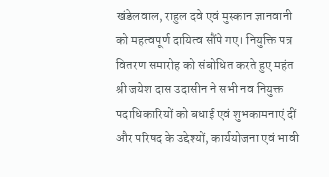खंडेलवाल, राहुल दवे एवं मुस्कान ज्ञानवानी को महत्वपूर्ण दायित्व सौंपे गए। नियुक्ति पत्र वितरण समारोह को संबोधित करते हुए महंत श्री जयेश दास उदासीन ने सभी नव नियुक्त पदाधिकारियों को बधाई एवं शुभकामनाएं दीं और परिषद के उद्देश्यों, कार्ययोजना एवं भावी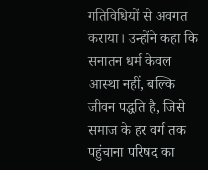गतिविधियों से अवगत कराया। उन्होंने कहा कि सनातन धर्म केवल आस्था नहीं, बल्कि जीवन पद्धति है, जिसे समाज के हर वर्ग तक पहुंचाना परिषद का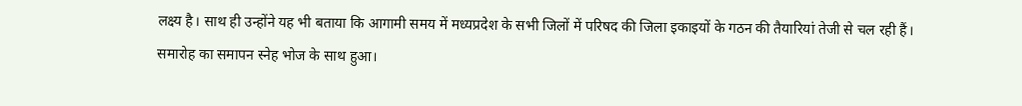लक्ष्य है। साथ ही उन्होंने यह भी बताया कि आगामी समय में मध्यप्रदेश के सभी जिलों में परिषद की जिला इकाइयों के गठन की तैयारियां तेजी से चल रही हैं।
समारोह का समापन स्नेह भोज के साथ हुआ।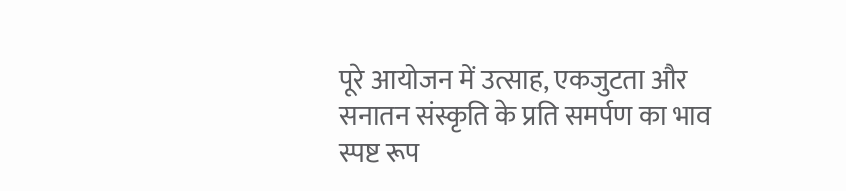पूरे आयोजन में उत्साह, एकजुटता और सनातन संस्कृति के प्रति समर्पण का भाव स्पष्ट रूप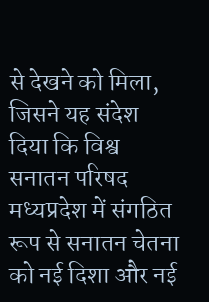से देखने को मिला, जिसने यह संदेश दिया कि विश्व सनातन परिषद मध्यप्रदेश में संगठित रूप से सनातन चेतना को नई दिशा और नई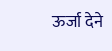ऊर्जा देने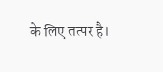के लिए तत्पर है।